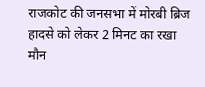राजकोट की जनसभा में मोरबी ब्रिज हादसे को लेकर 2 मिनट का रखा मौन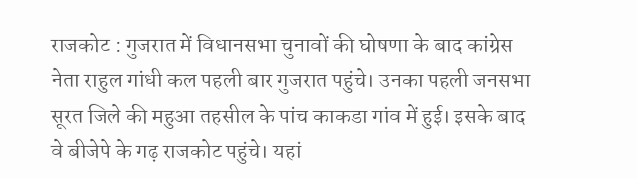राजकोट : गुजरात में विधानसभा चुनावों की घोषणा के बाद कांग्रेस नेता राहुल गांधी कल पहली बार गुजरात पहुंचे। उनका पहली जनसभा सूरत जिले की महुआ तहसील के पांच काकडा गांव में हुई। इसके बाद वे बीजेपे के गढ़ राजकोट पहुंचे। यहां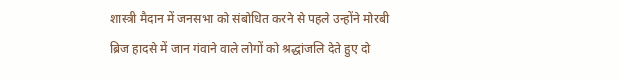शास्त्री मैदान में जनसभा को संबोधित करने से पहले उन्होंने मोरबी ब्रिज हादसे में जान गंवाने वाले लोगों को श्रद्धांजलि देते हुए दो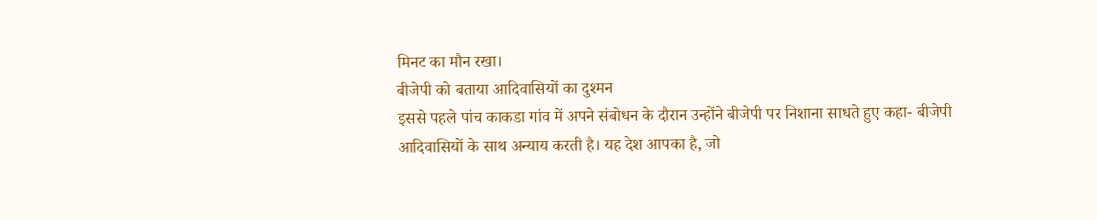मिनट का मौन रखा।
बीजेपी को बताया आदिवासियों का दुश्मन
इससे पहले पांच काकडा गांव में अपने संबोधन के दौरान उन्होंने बीजेपी पर निशाना साधते हुए कहा- बीजेपी आदिवासियों के साथ अन्याय करती है। यह देश आपका है, जो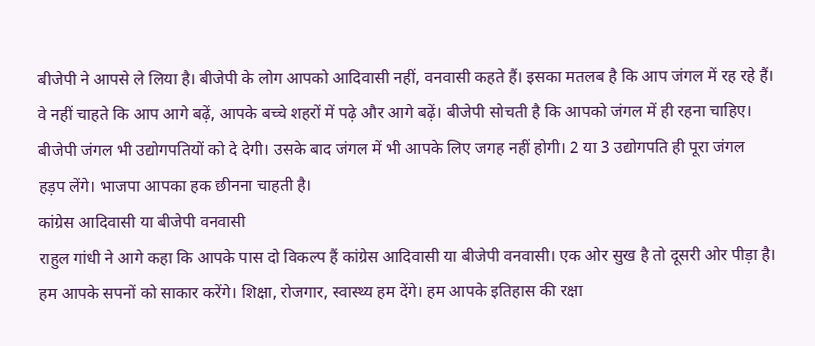बीजेपी ने आपसे ले लिया है। बीजेपी के लोग आपको आदिवासी नहीं, वनवासी कहते हैं। इसका मतलब है कि आप जंगल में रह रहे हैं। वे नहीं चाहते कि आप आगे बढ़ें, आपके बच्चे शहरों में पढ़े और आगे बढ़ें। बीजेपी सोचती है कि आपको जंगल में ही रहना चाहिए। बीजेपी जंगल भी उद्योगपतियों को दे देगी। उसके बाद जंगल में भी आपके लिए जगह नहीं होगी। 2 या 3 उद्योगपति ही पूरा जंगल हड़प लेंगे। भाजपा आपका हक छीनना चाहती है।
कांग्रेस आदिवासी या बीजेपी वनवासी
राहुल गांधी ने आगे कहा कि आपके पास दो विकल्प हैं कांग्रेस आदिवासी या बीजेपी वनवासी। एक ओर सुख है तो दूसरी ओर पीड़ा है। हम आपके सपनों को साकार करेंगे। शिक्षा, रोजगार, स्वास्थ्य हम देंगे। हम आपके इतिहास की रक्षा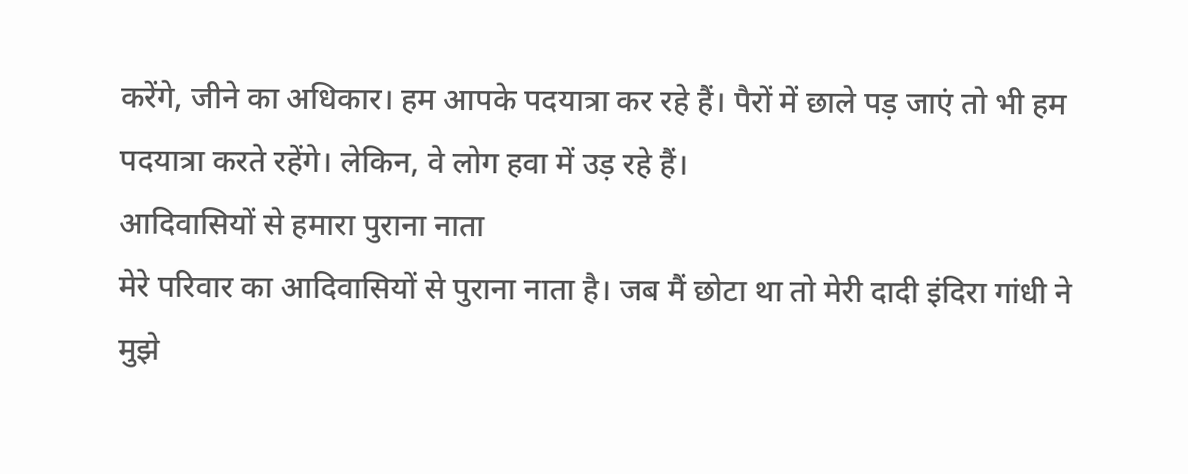करेंगे, जीने का अधिकार। हम आपके पदयात्रा कर रहे हैं। पैरों में छाले पड़ जाएं तो भी हम पदयात्रा करते रहेंगे। लेकिन, वे लोग हवा में उड़ रहे हैं।
आदिवासियों से हमारा पुराना नाता
मेरे परिवार का आदिवासियों से पुराना नाता है। जब मैं छोटा था तो मेरी दादी इंदिरा गांधी ने मुझे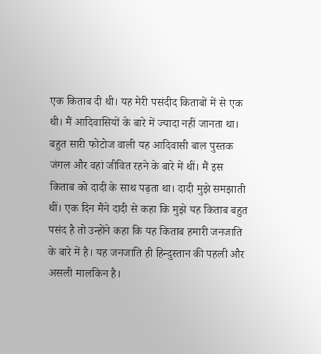एक किताब दी थी। यह मेरी पसंदीद किताबों में से एक थी। मैं आदिवासियों के बारे में ज्यादा नहीं जानता था। बहुत सारी फोटोज वाली यह आदिवासी बाल पुस्तक जंगल और वहां जीवित रहने के बारे में थीं। मैं इस किताब को दादी के साथ पढ़ता था। दादी मुझे समझाती थीं। एक दिन मैंने दादी से कहा कि मुझे यह किताब बहुत पसंद है तो उन्होंने कहा कि यह किताब हमारी जनजाति के बारे में है। यह जनजाति ही हिन्दुस्तान की पहली और असली मालकिन है।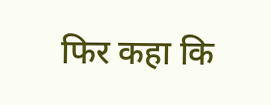फिर कहा कि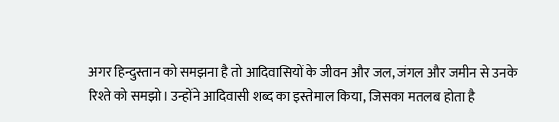अगर हिन्दुस्तान को समझना है तो आदिवासियों के जीवन और जल, जंगल और जमीन से उनके रिश्ते को समझो। उन्होंने आदिवासी शब्द का इस्तेमाल किया, जिसका मतलब होता है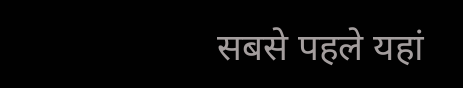सबसे पहले यहां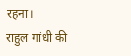रहना।
राहुल गांधी की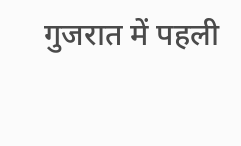गुजरात में पहली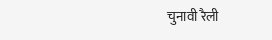चुनावी रैली